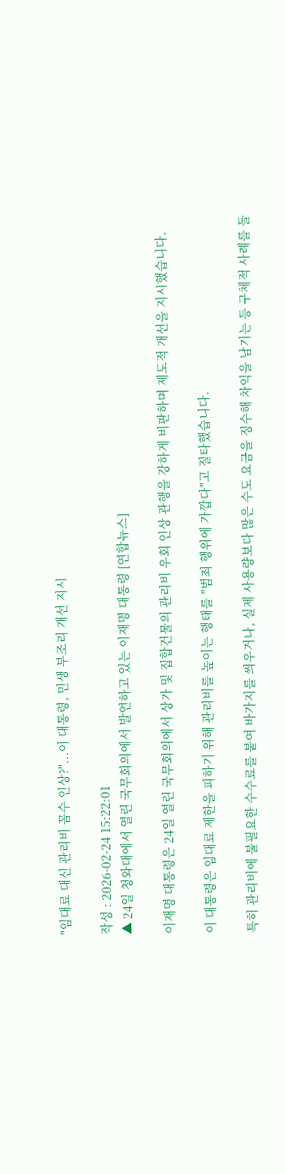"임대료 대신 관리비 꼼수 인상?"...이 대통령, 민생 부조리 개선 지시

작성 : 2026-02-24 15:22:01
▲ 24일 청와대에서 열린 국무회의에서 발언하고 있는 이재명 대통령 [연합뉴스]

이재명 대통령은 24일 열린 국무회의에서 상가 및 집합건물의 관리비 우회 인상 관행을 강하게 비판하며 제도적 개선을 지시했습니다.

이 대통령은 임대료 제한을 피하기 위해 관리비를 높이는 행태를 "범죄 행위에 가깝다"고 질타했습니다.

특히 관리비에 불필요한 수수료를 붙여 바가지를 씌우거나, 실제 사용량보다 많은 수도 요금을 징수해 차익을 남기는 등 구체적 사례를 들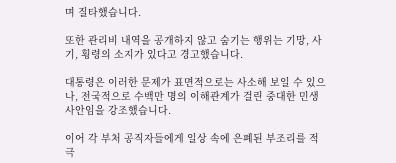며 질타했습니다.

또한 관리비 내역을 공개하지 않고 숨기는 행위는 기망, 사기, 횡령의 소지가 있다고 경고했습니다.

대통령은 이러한 문제가 표면적으로는 사소해 보일 수 있으나, 전국적으로 수백만 명의 이해관계가 걸린 중대한 민생 사안임을 강조했습니다.

이어 각 부처 공직자들에게 일상 속에 은폐된 부조리를 적극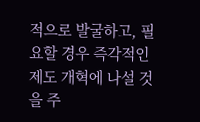적으로 발굴하고, 필요할 경우 즉각적인 제도 개혁에 나설 것을 주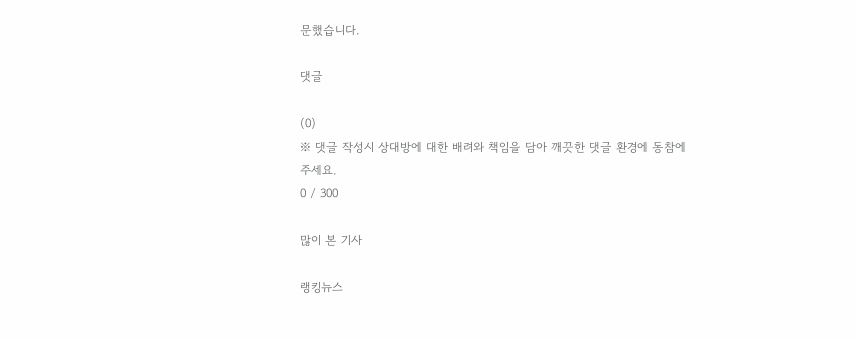문했습니다.

댓글

(0)
※ 댓글 작성시 상대방에 대한 배려와 책임을 담아 깨끗한 댓글 환경에 동참에 주세요.
0 / 300

많이 본 기사

랭킹뉴스